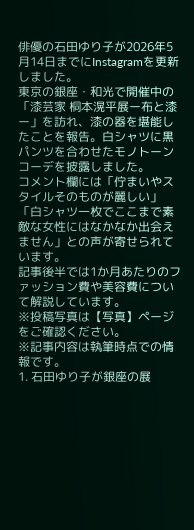俳優の石田ゆり子が2026年5月14日までにInstagramを更新しました。
東京の銀座・和光で開催中の「漆芸家 桐本滉平展ー布と漆ー」を訪れ、漆の器を堪能したことを報告。白シャツに黒パンツを合わせたモノトーンコーデを披露しました。
コメント欄には「佇まいやスタイルそのものが麗しい」「白シャツ一枚でここまで素敵な女性にはなかなか出会えません」との声が寄せられています。
記事後半では1か月あたりのファッション費や美容費について解説しています。
※投稿写真は【写真】ページをご確認ください。
※記事内容は執筆時点での情報です。
1. 石田ゆり子が銀座の展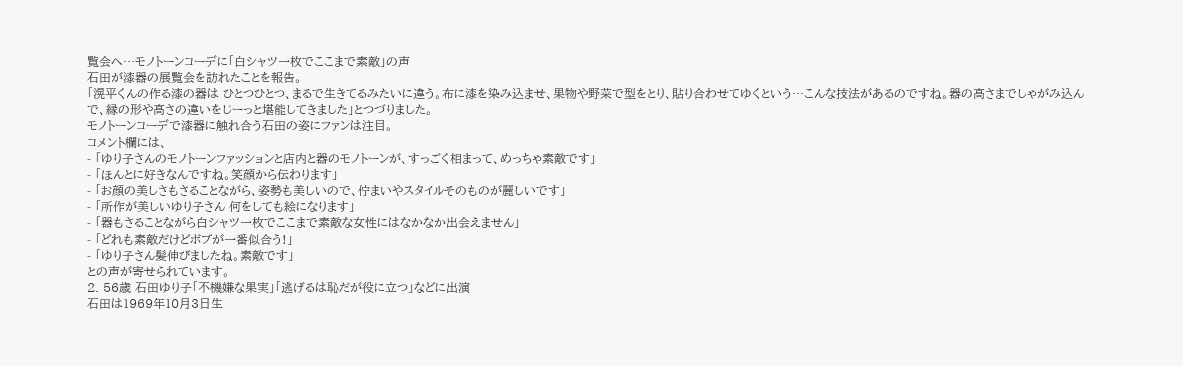覧会へ…モノトーンコーデに「白シャツ一枚でここまで素敵」の声
石田が漆器の展覧会を訪れたことを報告。
「滉平くんの作る漆の器は ひとつひとつ、まるで生きてるみたいに違う。布に漆を染み込ませ、果物や野菜で型をとり、貼り合わせてゆくという…こんな技法があるのですね。器の高さまでしゃがみ込んで、縁の形や高さの違いをじーっと堪能してきました」とつづりました。
モノトーンコーデで漆器に触れ合う石田の姿にファンは注目。
コメント欄には、
- 「ゆり子さんのモノトーンファッションと店内と器のモノトーンが、すっごく相まって、めっちゃ素敵です」
- 「ほんとに好きなんですね。笑顔から伝わります」
- 「お顔の美しさもさることながら、姿勢も美しいので、佇まいやスタイルそのものが麗しいです」
- 「所作が美しいゆり子さん 何をしても絵になります」
- 「器もさることながら白シャツ一枚でここまで素敵な女性にはなかなか出会えません」
- 「どれも素敵だけどボブが一番似合う!」
- 「ゆり子さん髪伸びましたね。素敵です」
との声が寄せられています。
2. 56歳 石田ゆり子「不機嫌な果実」「逃げるは恥だが役に立つ」などに出演
石田は1969年10月3日生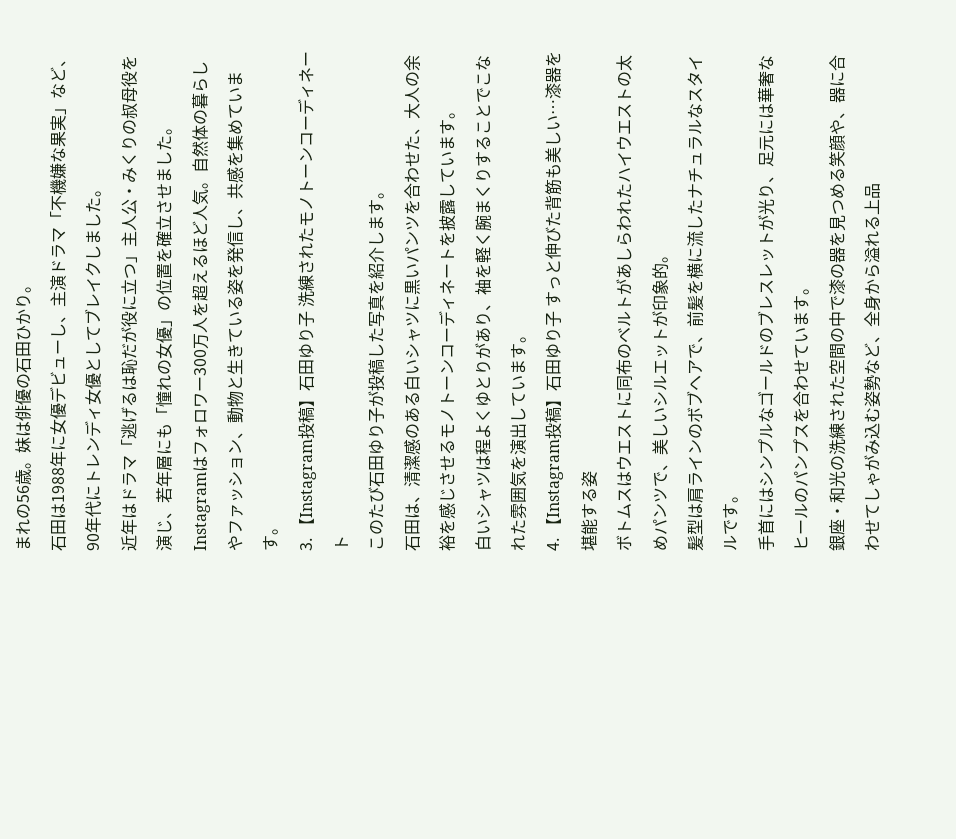まれの56歳。妹は俳優の石田ひかり。
石田は1988年に女優デビューし、主演ドラマ「不機嫌な果実」など、90年代にトレンディ女優としてブレイクしました。
近年はドラマ「逃げるは恥だが役に立つ」主人公・みくりの叔母役を演じ、若年層にも「憧れの女優」の位置を確立させました。
Instagramはフォロワー300万人を超えるほど人気。自然体の暮らしやファッション、動物と生きている姿を発信し、共感を集めています。
3. 【Instagram投稿】石田ゆり子 洗練されたモノトーンコーディネート
このたび石田ゆり子が投稿した写真を紹介します。
石田は、清潔感のある白いシャツに黒いパンツを合わせた、大人の余裕を感じさせるモノトーンコーディネートを披露しています。
白いシャツは程よくゆとりがあり、袖を軽く腕まくりすることでこなれた雰囲気を演出しています。
4. 【Instagram投稿】石田ゆり子 すっと伸びた背筋も美しい…漆器を堪能する姿
ボトムスはウエストに同布のベルトがあしらわれたハイウエストの太めパンツで、美しいシルエットが印象的。
髪型は肩ラインのボブヘアで、前髪を横に流したナチュラルなスタイルです。
手首にはシンプルなゴールドのブレスレットが光り、足元には華奢なヒールのパンプスを合わせています。
銀座・和光の洗練された空間の中で漆の器を見つめる笑顔や、器に合わせてしゃがみ込む姿勢など、全身から溢れる上品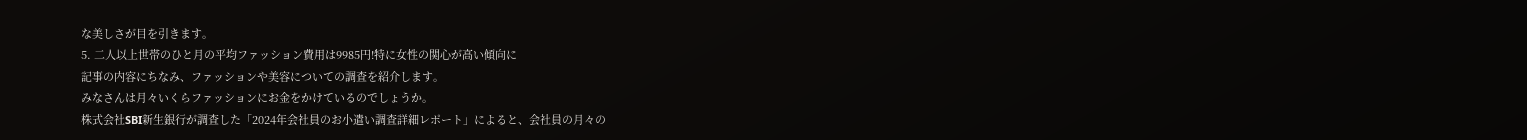な美しさが目を引きます。
5. 二人以上世帯のひと月の平均ファッション費用は9985円!特に女性の関心が高い傾向に
記事の内容にちなみ、ファッションや美容についての調査を紹介します。
みなさんは月々いくらファッションにお金をかけているのでしょうか。
株式会社SBI新生銀行が調査した「2024年会社員のお小遣い調査詳細レポート」によると、会社員の月々の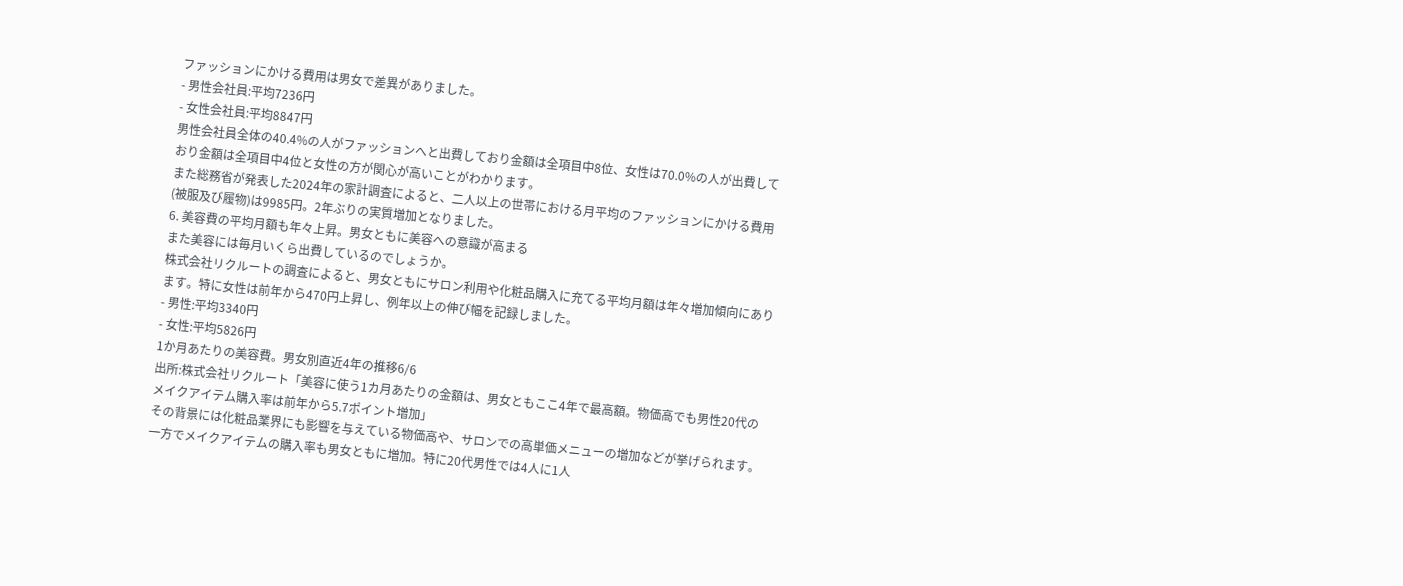ファッションにかける費用は男女で差異がありました。
- 男性会社員:平均7236円
- 女性会社員:平均8847円
男性会社員全体の40.4%の人がファッションへと出費しており金額は全項目中8位、女性は70.0%の人が出費しており金額は全項目中4位と女性の方が関心が高いことがわかります。
また総務省が発表した2024年の家計調査によると、二人以上の世帯における月平均のファッションにかける費用(被服及び履物)は9985円。2年ぶりの実質増加となりました。
6. 美容費の平均月額も年々上昇。男女ともに美容への意識が高まる
また美容には毎月いくら出費しているのでしょうか。
株式会社リクルートの調査によると、男女ともにサロン利用や化粧品購入に充てる平均月額は年々増加傾向にあります。特に女性は前年から470円上昇し、例年以上の伸び幅を記録しました。
- 男性:平均3340円
- 女性:平均5826円
1か月あたりの美容費。男女別直近4年の推移6/6
出所:株式会社リクルート「美容に使う1カ月あたりの金額は、男女ともここ4年で最高額。物価高でも男性20代のメイクアイテム購入率は前年から5.7ポイント増加」
その背景には化粧品業界にも影響を与えている物価高や、サロンでの高単価メニューの増加などが挙げられます。
一方でメイクアイテムの購入率も男女ともに増加。特に20代男性では4人に1人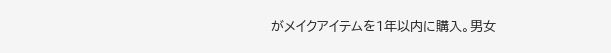がメイクアイテムを1年以内に購入。男女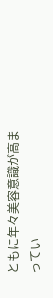ともに年々美容意識が高まってい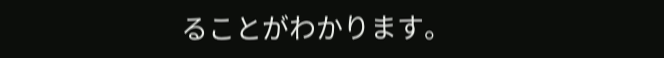ることがわかります。